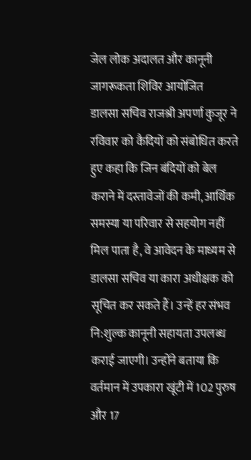जेल लोक अदालत और कानूनी जागरूकता शिविर आयोजित
डालसा सचिव राजश्री अपर्णा कुजूर ने रविवार को कैदियों को संबोधित करते हुए कहा कि जिन बंदियों को बेल कराने में दस्तावेजों की कमी, आर्थिक समस्या या परिवार से सहयोग नहीं मिल पाता है, वे आवेदन के माध्यम से डालसा सचिव या कारा अधीक्षक को सूचित कर सकते हैं। उन्हें हर संभव नि:शुल्क कानूनी सहायता उपलब्ध कराई जाएगी। उन्होंने बताया कि वर्तमान में उपकारा खूंटी में 102 पुरुष और 17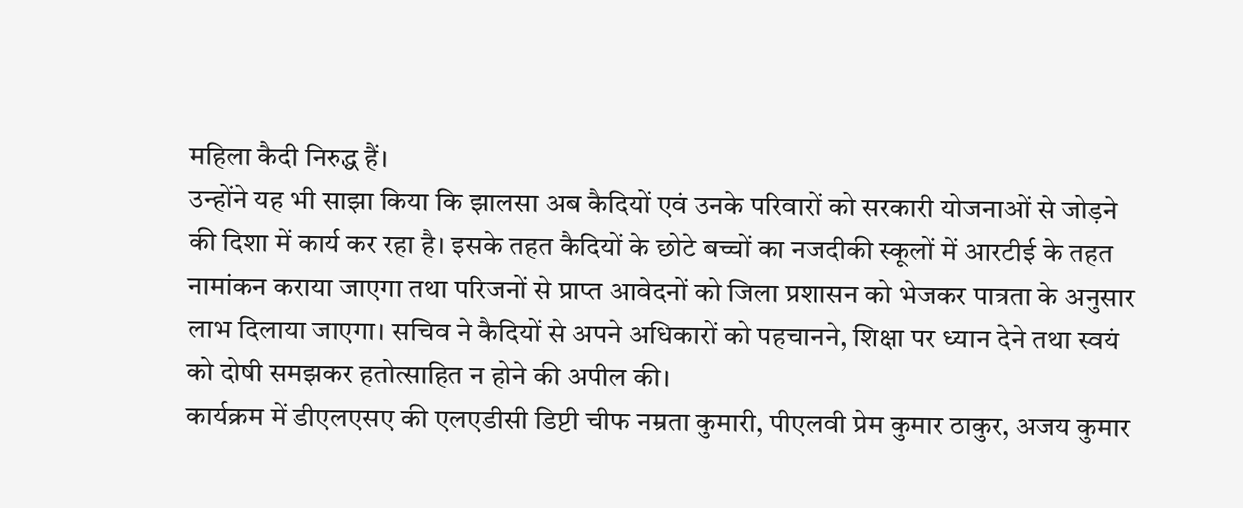महिला कैदी निरुद्ध हैं।
उन्होंने यह भी साझा किया कि झालसा अब कैदियों एवं उनके परिवारों को सरकारी योजनाओं से जोड़ने की दिशा में कार्य कर रहा है। इसके तहत कैदियों के छोटे बच्चों का नजदीकी स्कूलों में आरटीई के तहत नामांकन कराया जाएगा तथा परिजनों से प्राप्त आवेदनों को जिला प्रशासन को भेजकर पात्रता के अनुसार लाभ दिलाया जाएगा। सचिव ने कैदियों से अपने अधिकारों को पहचानने, शिक्षा पर ध्यान देने तथा स्वयं को दोषी समझकर हतोत्साहित न होने की अपील की।
कार्यक्रम में डीएलएसए की एलएडीसी डिप्टी चीफ नम्रता कुमारी, पीएलवी प्रेम कुमार ठाकुर, अजय कुमार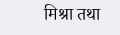मिश्रा तथा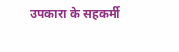उपकारा के सहकर्मी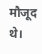मौजूद थे।